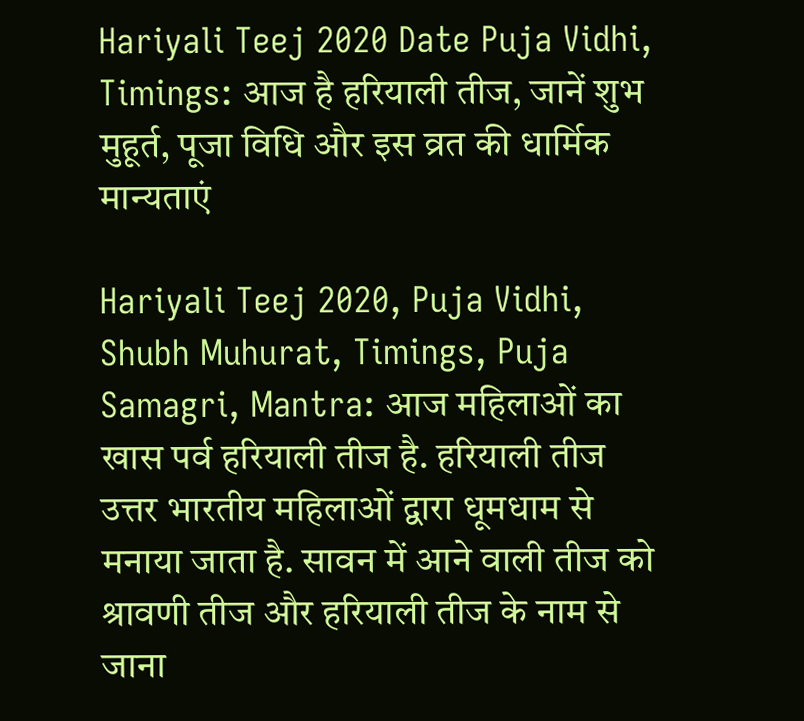Hariyali Teej 2020 Date Puja Vidhi, Timings: आज है हरियाली तीज, जानें शुभ मुहूर्त, पूजा विधि और इस व्रत की धार्मिक मान्यताएं

Hariyali Teej 2020, Puja Vidhi, Shubh Muhurat, Timings, Puja Samagri, Mantra: आज महिलाओं का खास पर्व हरियाली तीज है. हरियाली तीज उत्तर भारतीय महिलाओं द्वारा धूमधाम से मनाया जाता है. सावन में आने वाली तीज को श्रावणी तीज और हरियाली तीज के नाम से जाना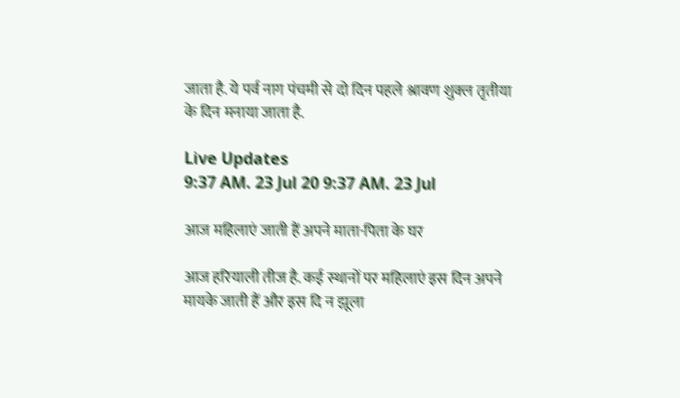जाता है. ये पर्व नाग पंचमी से दो दिन पहले श्रावण शुक्ल तृतीया के दिन मनाया जाता है.

Live Updates
9:37 AM. 23 Jul 20 9:37 AM. 23 Jul

आज महिलाएं जाती हैं अपने माता-पिता के घर

आज हरियाली तीज है. कई स्‍थानों पर महिलाएं इस दिन अपने मायके जाती हैं और इस दि न झूला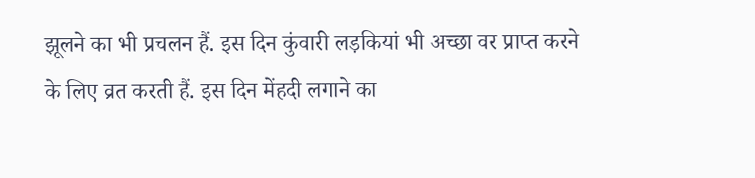झूलने का भी प्रचलन हैं. इस दिन कुंवारी लड़कियां भी अच्छा वर प्राप्‍त करने के लिए व्रत करती हैं. इस दिन मेंहदी लगाने का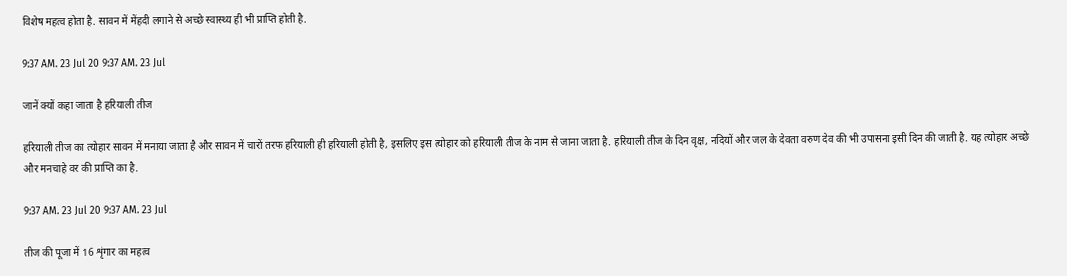विशेष महत्‍व होता है. सावन में मेंहदी लगाने से अच्‍छे स्‍वास्‍थ्‍य ही भी प्राप्ति होती है.

9:37 AM. 23 Jul 20 9:37 AM. 23 Jul

जानें क्यों कहा जाता है हरियाली तीज

हरियाली तीज का त्‍योहार सावन में मनाया जाता है और सावन में चारों तरफ हरियाली ही हरियाली होती है, इसलिए इस त्‍योहार को हरियाली तीज के नाम से जाना जाता है. हरियाली तीज के दिन वृक्ष, नदियों और जल के देवता वरुण देव की भी उपासना इसी दिन की जाती है. यह त्‍योहार अच्‍छे और मनचाहे वर की प्राप्‍त‍ि का है.

9:37 AM. 23 Jul 20 9:37 AM. 23 Jul

तीज की पूजा में 16 शृंगार का महत्‍व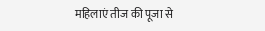महिलाएं तीज की पूजा से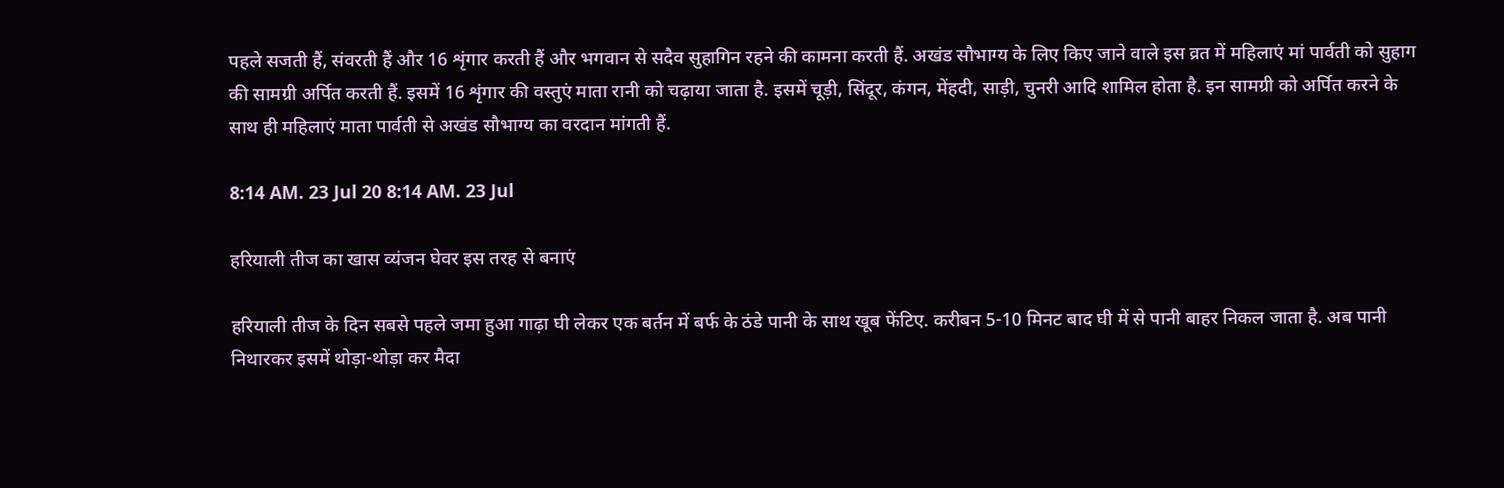पहले सजती हैं, संवरती हैं और 16 शृंगार करती हैं और भगवान से सदैव सुहागिन रहने की कामना करती हैं. अखंड सौभाग्य के लिए किए जाने वाले इस व्रत में महिलाएं मां पार्वती को सुहाग की सामग्री अर्पित करती हैं. इसमें 16 शृंगार की वस्तुएं माता रानी को चढ़ाया जाता है. इसमें चूड़ी, सिंदूर, कंगन, मेंहदी, साड़ी, चुनरी आदि शामिल होता है. इन सामग्री को अर्पित करने के साथ ही महिलाएं माता पार्वती से अखंड सौभाग्‍य का वरदान मांगती हैं.

8:14 AM. 23 Jul 20 8:14 AM. 23 Jul

हरियाली तीज का खास व्यंजन घेवर इस तरह से बनाएं

हरियाली तीज के दिन सबसे पहले जमा हुआ गाढ़ा घी लेकर एक बर्तन में बर्फ के ठंडे पानी के साथ खूब फेंटिए. करीबन 5-10 मिनट बाद घी में से पानी बाहर निकल जाता है. अब पानी निथारकर इसमें थोड़ा-थोड़ा कर मैदा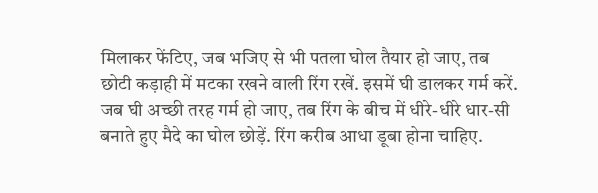मिलाकर फेंटिए, जब भजिए से भी पतला घोल तैयार हो जाए, तब छोटी कड़ाही में मटका रखने वाली रिंग रखें. इसमें घी डालकर गर्म करें. जब घी अच्छी तरह गर्म हो जाए, तब रिंग के बीच में धीरे-धीरे धार-सी बनाते हुए मैदे का घोल छोड़ें. रिंग करीब आधा डूबा होना चाहिए.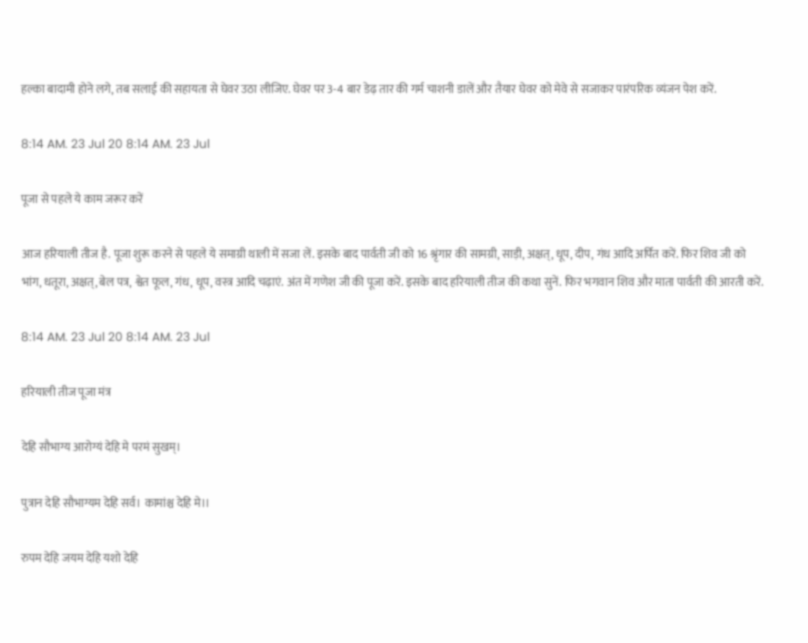हल्का बादामी होने लगे, तब सलाई की सहायता से घेवर उठा लीजिए. घेवर पर 3-4 बार डेढ़ तार की गर्म चाशनी डालें और तैयार घेवर को मेवे से सजाकर पारंपरिक व्यंजन पेश करें.

8:14 AM. 23 Jul 20 8:14 AM. 23 Jul

पूजा से पहले ये काम जरूर करें

आज हरियाली तीज है. पूजा शुरू करने से पहले ये समाग्री थाली में सजा लें. इसके बाद पार्वती जी को 16 श्रृंगार की सामग्री, साड़ी, अक्षत्, धूप, दीप, गंध आदि अर्पित करें. फिर शिव जी को भांग, धतूरा, अक्षत्, बेल पत्र, श्वेत फूल, गंध, धूप, वस्त्र आदि चढ़ाएं. अंत में गणेश जी की पूजा करें. इसके बाद हरियाली तीज की कथा सुनें. फिर भगवान शिव और माता पार्वती की आरती करें.

8:14 AM. 23 Jul 20 8:14 AM. 23 Jul

हरियाली तीज पूजा मंत्र

देहि सौभाग्य आरोग्यं देहि मे परमं सुखम्।

पुत्रान देहि सौभाग्यम देहि सर्व। कामांश्च देहि मे।।

रुपम देहि जयम देहि यशो देहि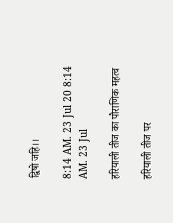द्विषो जहि।।

8:14 AM. 23 Jul 20 8:14 AM. 23 Jul

हरियाली तीज का पौराणिक महत्व

हरियाली तीज पर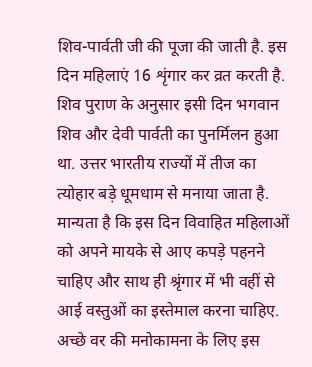शिव-पार्वती जी की पूजा की जाती है. इस दिन महिलाएं 16 शृंगार कर व्रत करती है. शिव पुराण के अनुसार इसी दिन भगवान शिव और देवी पार्वती का पुनर्मिलन हुआ था. उत्तर भारतीय राज्यों में तीज का त्योहार बड़े धूमधाम से मनाया जाता है. मान्यता है कि इस दिन विवाहित महिलाओं को अपने मायके से आए कपड़े पहनने चाहिए और साथ ही श्रृंगार में भी वहीं से आई वस्तुओं का इस्तेमाल करना चाहिए. अच्छे वर की मनोकामना के लिए इस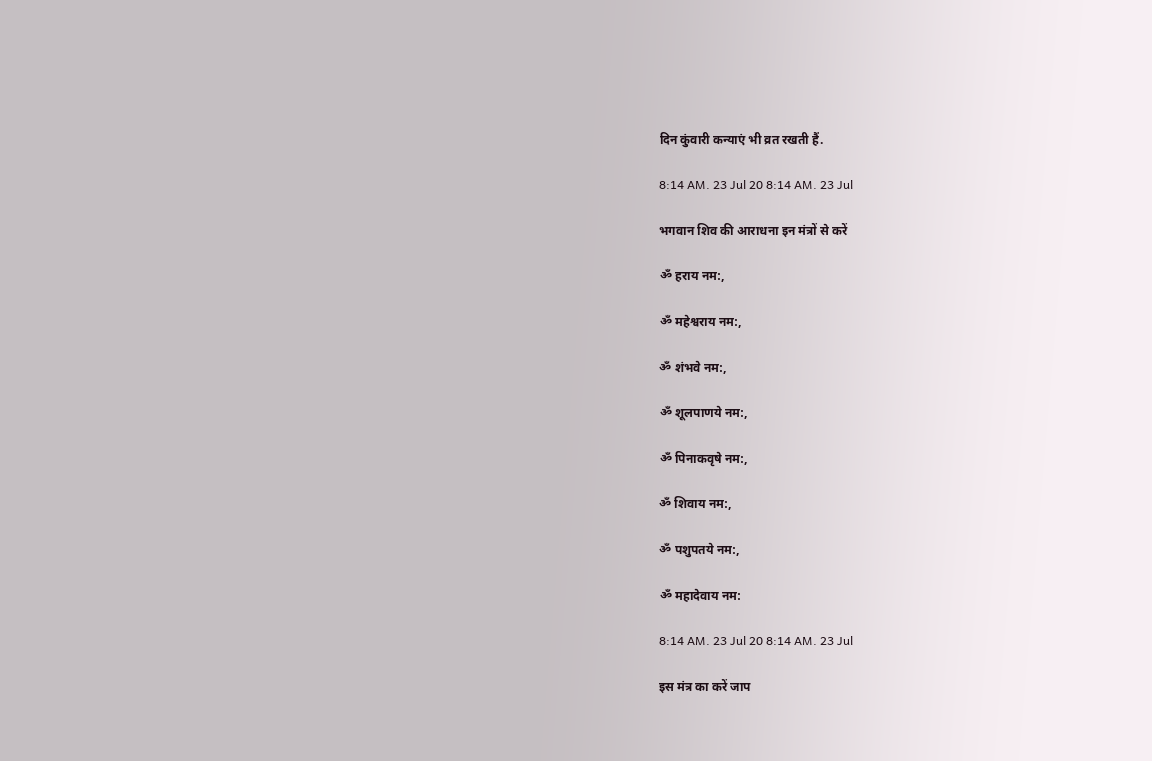दिन कुंवारी कन्याएं भी व्रत रखती हैं.

8:14 AM. 23 Jul 20 8:14 AM. 23 Jul

भगवान शिव की आराधना इन मंत्रों से करें

ॐ हराय नम:,

ॐ महेश्वराय नम:,

ॐ शंभवे नम:,

ॐ शूलपाणये नम:,

ॐ पिनाकवृषे नम:,

ॐ शिवाय नम:,

ॐ पशुपतये नम:,

ॐ महादेवाय नम:

8:14 AM. 23 Jul 20 8:14 AM. 23 Jul

इस मंत्र का करें जाप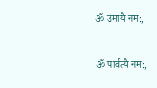ॐ उमायै नम:,

ॐ पार्वत्यै नम:,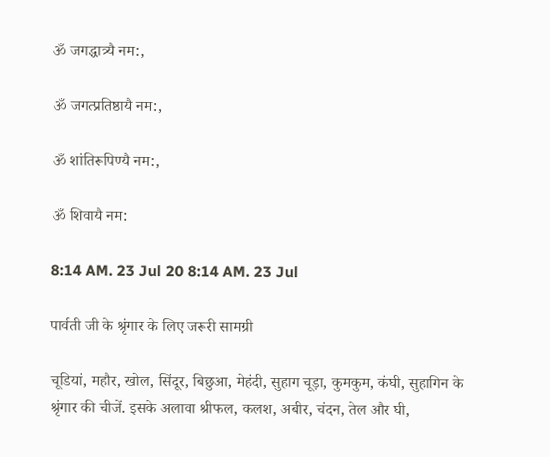ॐ जगद्धात्र्यै नम:,

ॐ जगत्प्रतिष्ठायै नम:,

ॐ शांतिरूपिण्यै नम:,

ॐ शिवायै नम:

8:14 AM. 23 Jul 20 8:14 AM. 23 Jul

पार्वती जी के श्रृंगार के लिए जरूरी सामग्री

चूडियां, महौर, खोल, सिंदूर, बिछुआ, मेहंदी, सुहाग चूड़ा, कुमकुम, कंघी, सुहागिन के श्रृंगार की चीजें. इसके अलावा श्रीफल, कलश, अबीर, चंदन, तेल और घी,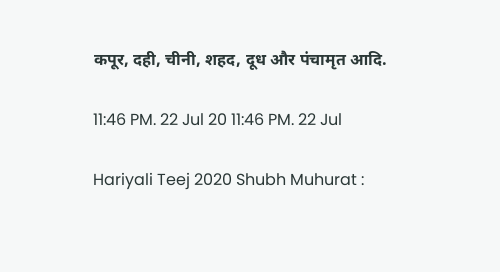कपूर, दही, चीनी, शहद, दूध और पंचामृत आदि.

11:46 PM. 22 Jul 20 11:46 PM. 22 Jul

Hariyali Teej 2020 Shubh Muhurat :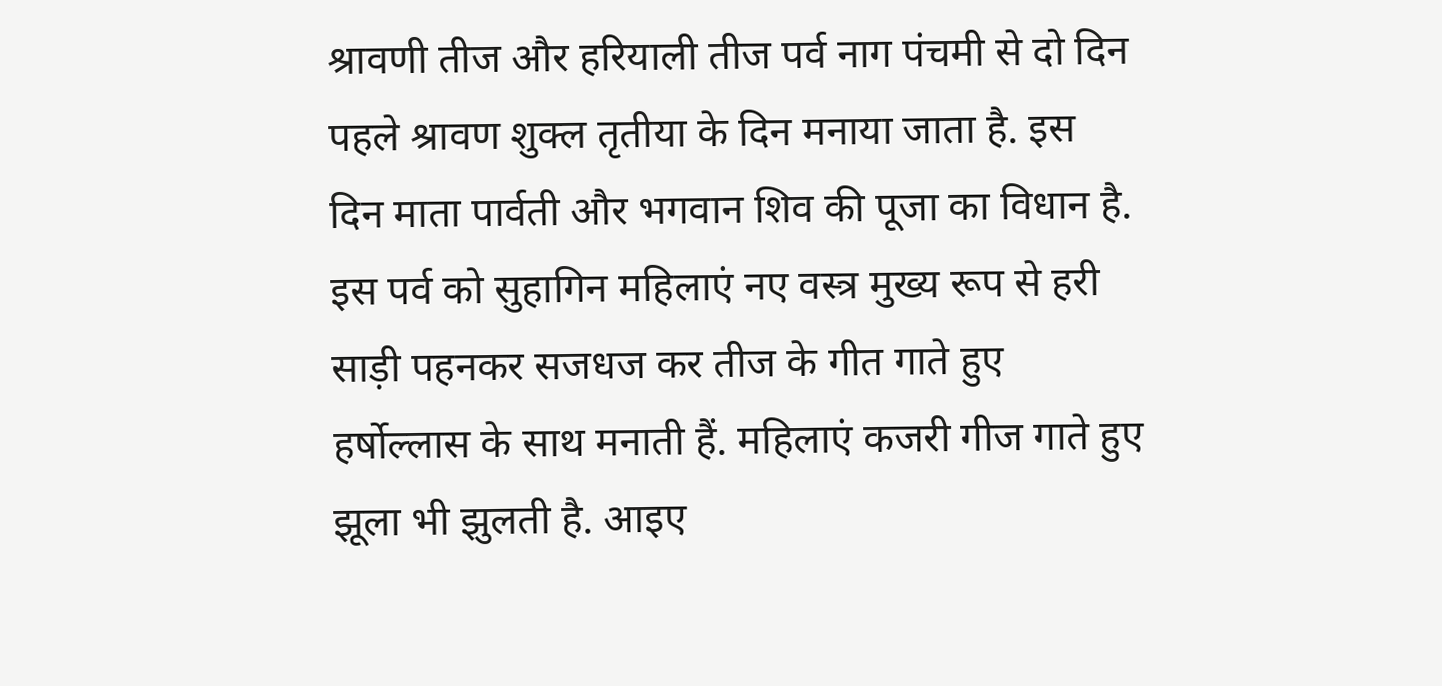श्रावणी तीज और हरियाली तीज पर्व नाग पंचमी से दो दिन पहले श्रावण शुक्ल तृतीया के दिन मनाया जाता है. इस दिन माता पार्वती और भगवान शिव की पूजा का विधान है. इस पर्व को सुहागिन महिलाएं नए वस्त्र मुख्य रूप से हरी साड़ी पहनकर सजधज कर तीज के गीत गाते हुए हर्षोल्लास के साथ मनाती हैं. महिलाएं कजरी गीज गाते हुए झूला भी झुलती है. आइए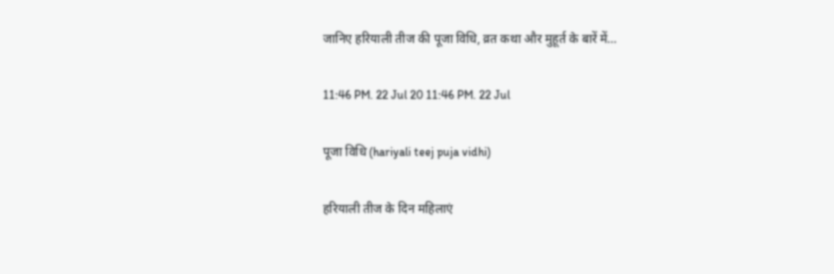जानिए हरियाली तीज की पूजा विधि, व्रत कथा और मुहूर्त के बारें में…

11:46 PM. 22 Jul 20 11:46 PM. 22 Jul

पूजा विधि (hariyali teej puja vidhi)

हरियाली तीज के दिन महिलाएं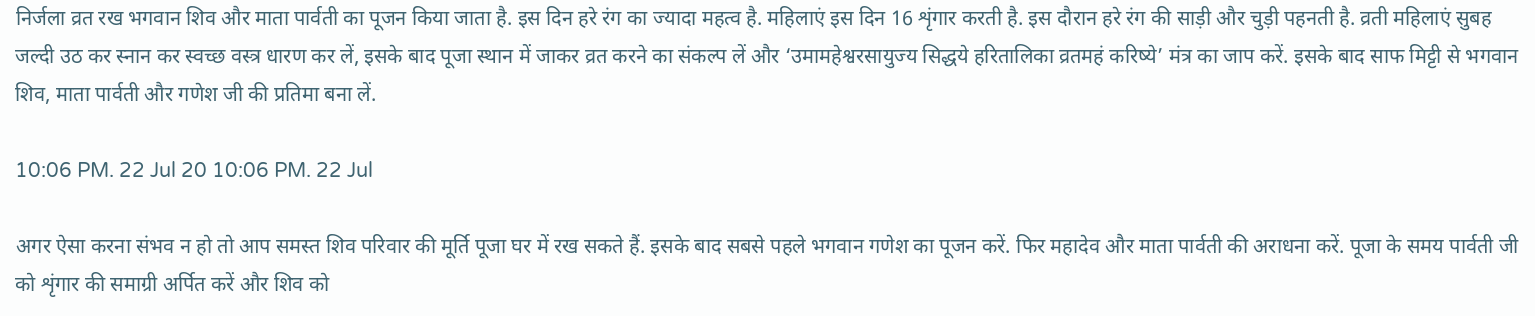निर्जला व्रत रख भगवान शिव और माता पार्वती का पूजन किया जाता है. इस दिन हरे रंग का ज्यादा महत्व है. महिलाएं इस दिन 16 शृंगार करती है. इस दौरान हरे रंग की साड़ी और चुड़ी पहनती है. व्रती महिलाएं सुबह जल्दी उठ कर स्नान कर स्वच्छ वस्त्र धारण कर लें, इसके बाद पूजा स्थान में जाकर व्रत करने का संकल्प लें और ‘उमामहेश्वरसायुज्य सिद्धये हरितालिका व्रतमहं करिष्ये’ मंत्र का जाप करें. इसके बाद साफ मिट्टी से भगवान शिव, माता पार्वती और गणेश जी की प्रतिमा बना लें.

10:06 PM. 22 Jul 20 10:06 PM. 22 Jul

अगर ऐसा करना संभव न हो तो आप समस्त शिव परिवार की मूर्ति पूजा घर में रख सकते हैं. इसके बाद सबसे पहले भगवान गणेश का पूजन करें. फिर महादेव और माता पार्वती की अराधना करें. पूजा के समय पार्वती जी को शृंगार की समाग्री अर्पित करें और शिव को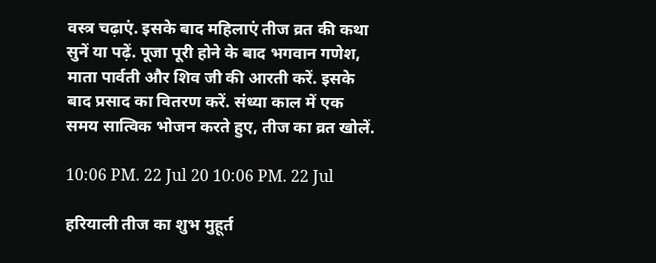वस्त्र चढ़ाएं. इसके बाद महिलाएं तीज व्रत की कथा सुनें या पढ़ें. पूजा पूरी होने के बाद भगवान गणेश, माता पार्वती और शिव जी की आरती करें. इसके बाद प्रसाद का वितरण करें. संध्या काल में एक समय सात्विक भोजन करते हुए, तीज का व्रत खोलें.

10:06 PM. 22 Jul 20 10:06 PM. 22 Jul

हरियाली तीज का शुभ मुहूर्त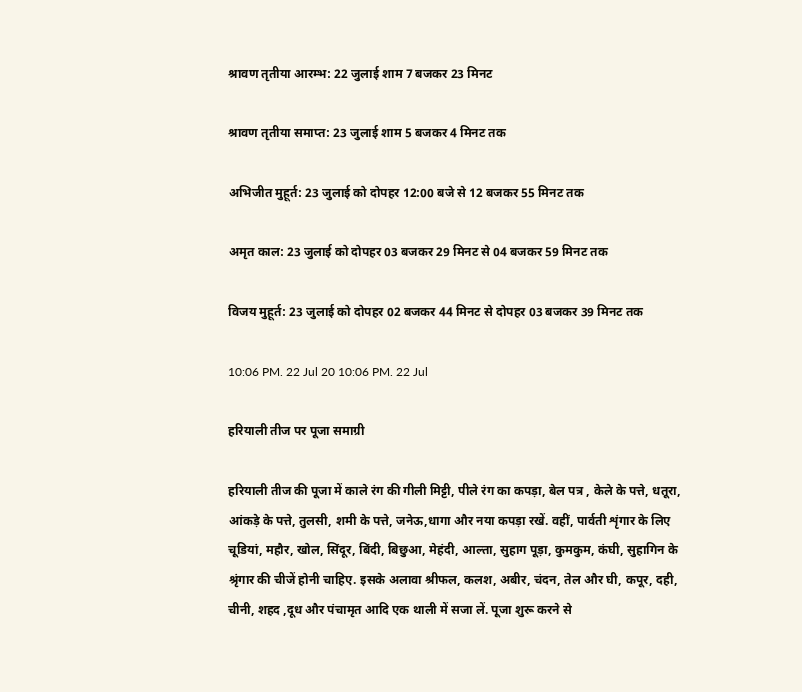श्रावण तृतीया आरम्भ: 22 जुलाई शाम 7 बजकर 23 मिनट

श्रावण तृतीया समाप्त: 23 जुलाई शाम 5 बजकर 4 मिनट तक

अभिजीत मुहूर्त: 23 जुलाई को दोपहर 12:00 बजे से 12 बजकर 55 मिनट तक

अमृत काल: 23 जुलाई को दोपहर 03 बजकर 29 मिनट से 04 बजकर 59 मिनट तक

विजय मुहूर्त: 23 जुलाई को दोपहर 02 बजकर 44 मिनट से दोपहर 03 बजकर 39 मिनट तक

10:06 PM. 22 Jul 20 10:06 PM. 22 Jul

हरियाली तीज पर पूजा समाग्री

हरियाली तीज की पूजा में काले रंग की गीली मिट्टी, पीले रंग का कपड़ा, बेल पत्र , केले के पत्ते, धतूरा, आंकड़े के पत्ते, तुलसी, शमी के पत्ते, जनेऊ,धागा और नया कपड़ा रखें. वहीं, पार्वती शृंगार के लिए चूडियां, महौर, खोल, सिंदूर, बिंदी, बिछुआ, मेहंदी, आल्ता, सुहाग पूड़ा, कुमकुम, कंघी, सुहागिन के श्रृंगार की चीजें होनी चाहिए. इसके अलावा श्रीफल, कलश, अबीर, चंदन, तेल और घी, कपूर, दही, चीनी, शहद ,दूध और पंचामृत आदि एक थाली में सजा लें. पूजा शुरू करने से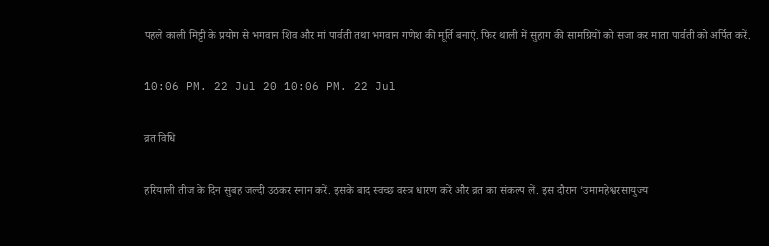पहले काली मिट्टी के प्रयोग से भगवान शिव और मां पार्वती तथा भगवान गणेश की मूर्ति बनाएं. फिर थाली में सुहाग की सामग्रियों को सजा कर माता पार्वती को अर्पित करें.

10:06 PM. 22 Jul 20 10:06 PM. 22 Jul

व्रत विधि

हरियाली तीज के दिन सुबह जल्दी उठकर स्नान करें. इसके बाद स्वच्छ वस्त्र धारण करें और व्रत का संकल्प लें. इस दौरान ‘उमामहेश्वरसायुज्य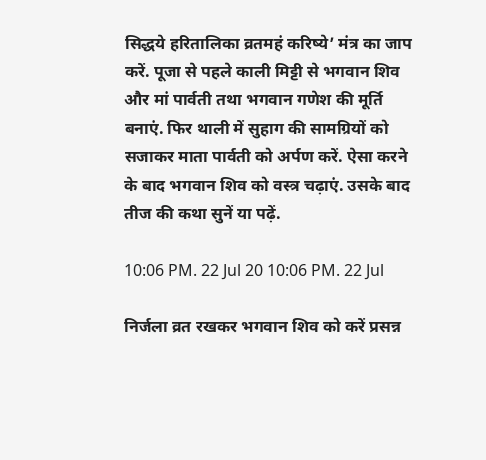सिद्धये हरितालिका व्रतमहं करिष्ये’ मंत्र का जाप करें. पूजा से पहले काली मिट्टी से भगवान शिव और मां पार्वती तथा भगवान गणेश की मूर्ति बनाएं. फिर थाली में सुहाग की सामग्रियों को सजाकर माता पार्वती को अर्पण करें. ऐसा करने के बाद भगवान शिव को वस्त्र चढ़ाएं. उसके बाद तीज की कथा सुनें या पढ़ें.

10:06 PM. 22 Jul 20 10:06 PM. 22 Jul

निर्जला व्रत रखकर भगवान शिव को करें प्रसन्न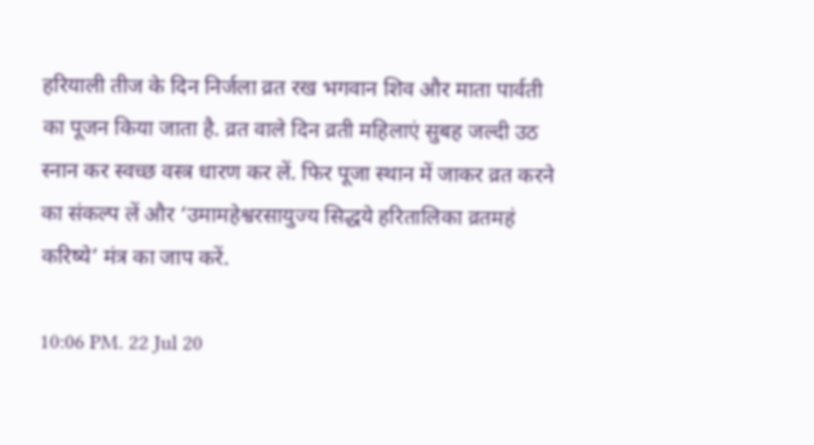हरियाली तीज के दिन निर्जला व्रत रख भगवान शिव और माता पार्वती का पूजन किया जाता है. व्रत वाले दिन व्रती महिलाएं सुबह जल्दी उठ स्नान कर स्वच्छ वस्त्र धारण कर लें. फिर पूजा स्थान में जाकर व्रत करने का संकल्प लें और ‘उमामहेश्वरसायुज्य सिद्धये हरितालिका व्रतमहं करिष्ये’ मंत्र का जाप करें.

10:06 PM. 22 Jul 20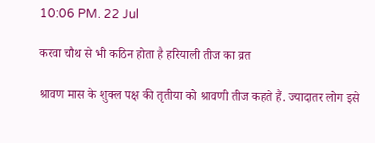10:06 PM. 22 Jul

करवा चौथ से भी कठिन होता है हरियाली तीज का व्रत

श्रावण मास के शुक्ल पक्ष की तृतीया को श्रावणी तीज कहते हैं. ज्यादातर लोग इसे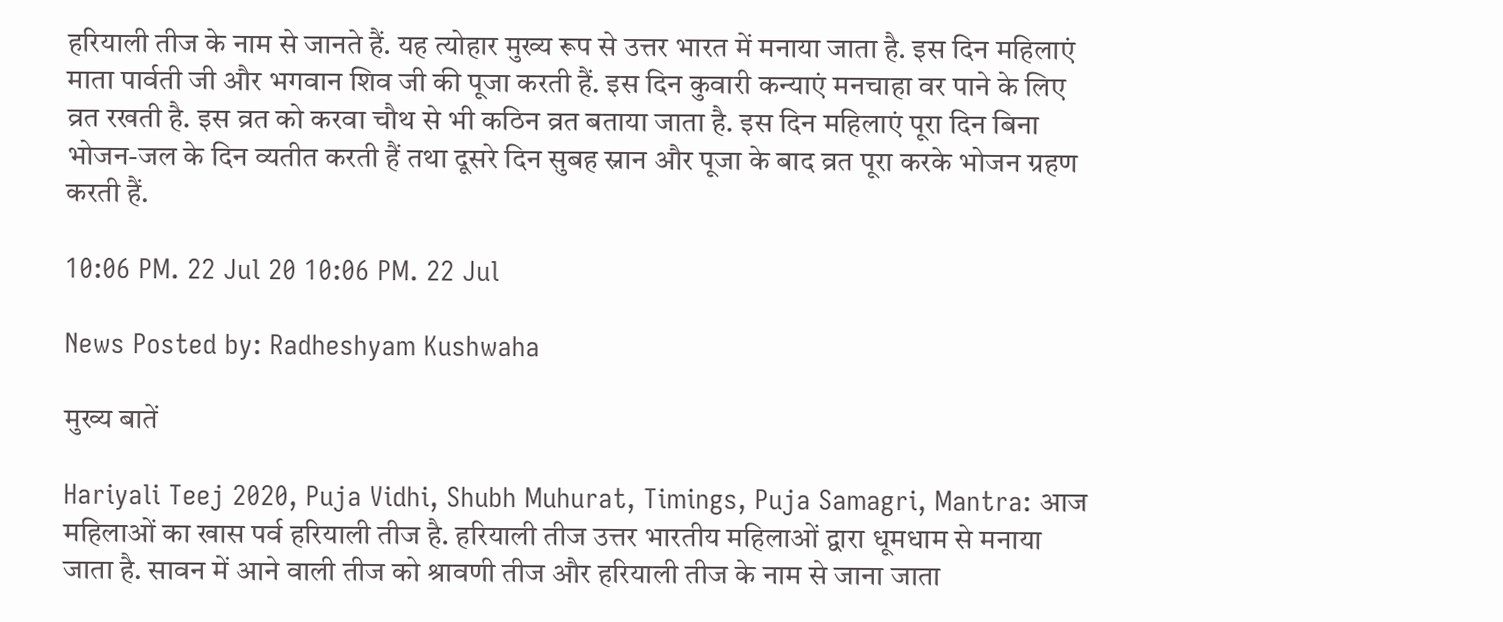हरियाली तीज के नाम से जानते हैं. यह त्योहार मुख्य रूप से उत्तर भारत में मनाया जाता है. इस दिन महिलाएं माता पार्वती जी और भगवान शिव जी की पूजा करती हैं. इस दिन कुवारी कन्याएं मनचाहा वर पाने के लिए व्रत रखती है. इस व्रत को करवा चौथ से भी कठिन व्रत बताया जाता है. इस दिन महिलाएं पूरा दिन बिना भोजन-जल के दिन व्यतीत करती हैं तथा दूसरे दिन सुबह स्नान और पूजा के बाद व्रत पूरा करके भोजन ग्रहण करती हैं.

10:06 PM. 22 Jul 20 10:06 PM. 22 Jul

News Posted by: Radheshyam Kushwaha

मुख्य बातें

Hariyali Teej 2020, Puja Vidhi, Shubh Muhurat, Timings, Puja Samagri, Mantra: आज महिलाओं का खास पर्व हरियाली तीज है. हरियाली तीज उत्तर भारतीय महिलाओं द्वारा धूमधाम से मनाया जाता है. सावन में आने वाली तीज को श्रावणी तीज और हरियाली तीज के नाम से जाना जाता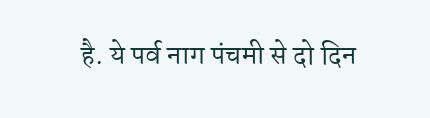है. ये पर्व नाग पंचमी से दो दिन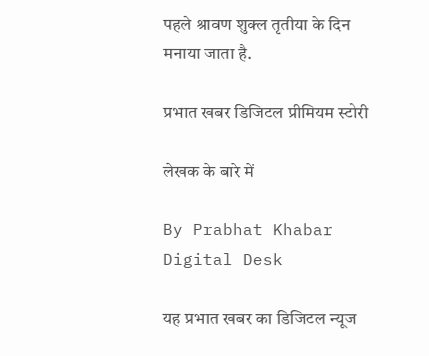पहले श्रावण शुक्ल तृतीया के दिन मनाया जाता है.

प्रभात खबर डिजिटल प्रीमियम स्टोरी

लेखक के बारे में

By Prabhat Khabar Digital Desk

यह प्रभात खबर का डिजिटल न्यूज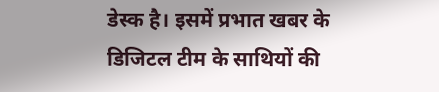डेस्क है। इसमें प्रभात खबर के डिजिटल टीम के साथियों की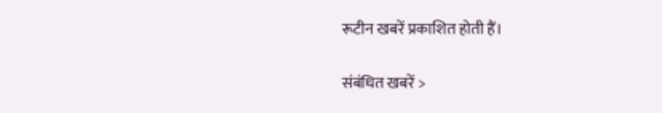रूटीन खबरें प्रकाशित होती हैं।

संबंधित खबरें >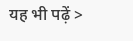यह भी पढ़ें >